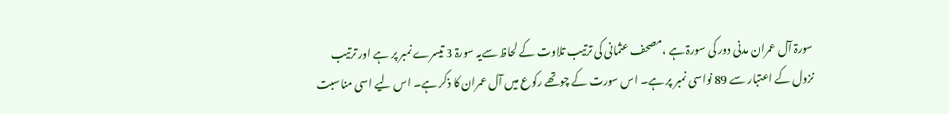سورۃ آل عمران مدنی دور کی سورۃ ہے ،مصحف عثمانی کی ترتیب تلاوت کے لحاظ سےیہ سورۃ 3 تیسرے نمبر پر ہے اور ترتیب نزول کے اعتبار سے 89 نواسی نمبر پر ہے۔ اس سورت کے چوتھے رکوع میں آل عمران کا ذکر ہے۔ اس لیے اسی مناسبت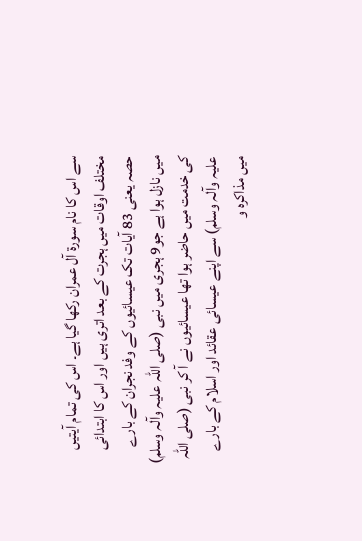سے اس کا نام سورة آل عمران رکھا گیا ہے۔ اس کی تمام آیتیں مختلف اوقات میں ہجرت کے بعد اتری ہیں اور اس کا ابتدائی حصہ یعنی 83 آیات تک عیسائیوں کے وفد نجران کے بارے میں نازل ہوا ہے جو9 ہجری میں نبی (صلی اللہ علیہ وآلہ وسلم) کی خدمت میں حاضر ہوا تھا عیسائیوں نے آ کر نبی (صلی اللہ علیہ وآلہ وسلم) سے اپنے عیسائی عقائد اور اسلام کے بارے میں مذاکرہ و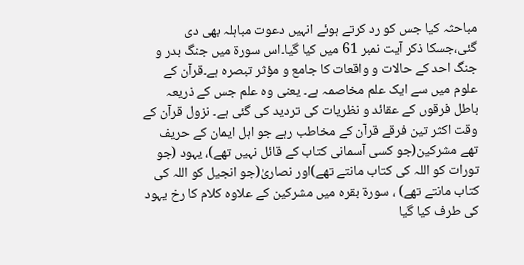مباحثہ کیا جس کو رد کرتے ہوئے انہیں دعوت مباہلہ بھی دی گئی،جسکا ذکر آیت نمبر 61 میں کیا گیا۔اس سورۃ میں جنگ بدر و جنگ احد کے حالات و واقعات کا جامع و مؤثر تبصرہ ہے۔قرآن کے علوم میں سے ایک علم مخاصمہ ہے۔ یعنی وہ علم جس کے ذریعہ باطل فرقوں کے عقائد و نظریات کی تردید کی گئی ہے۔ نزول قرآن کے وقت اکثر تین فرقے قرآن کے مخاطب رہے جو اہل ایمان کے حریف تھے مشرکین(جو کسی آسمانی کتاب کے قائل نہیں تھے)، یہود (جو تورات کو اللہ کی کتاب مانتے تھے)اور نصاریٰ(جو انجیل کو اللہ کی کتاب مانتے تھے) ، سورة بقرہ میں مشرکین کے علاوہ کلام کا رخ یہود کی طرف کیا گیا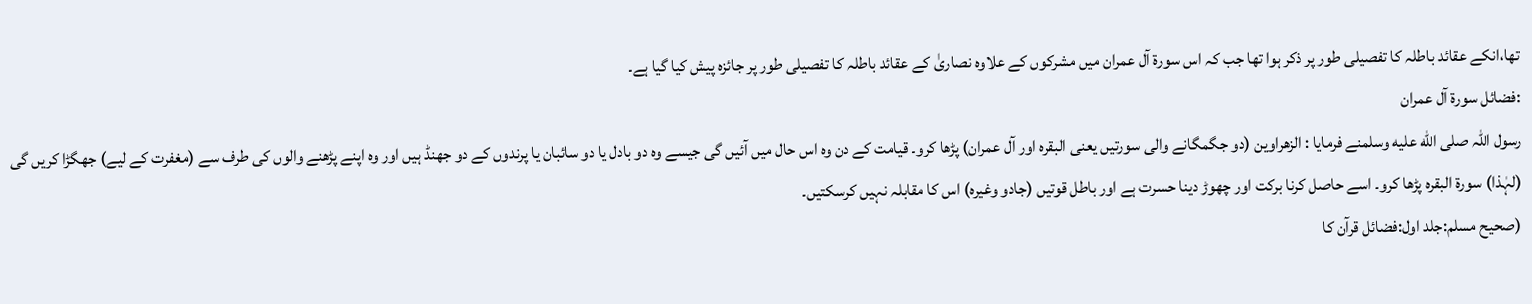تھا،انکے عقائد باطلہ کا تفصیلی طور پر ذکر ہوا تھا جب کہ اس سورة آل عمران میں مشرکوں کے علاوہ نصاریٰ کے عقائد باطلہ کا تفصیلی طور پر جائزہ پیش کیا گیا ہے۔
:فضائل سورة آل عمران
رسول اللہ صلى الله عليه وسلمنے فرمایا : الزھراوین (دو جگمگانے والی سورتیں یعنی البقرہ اور آل عمران) پڑھا کرو۔ قیامت کے دن وہ اس حال میں آئیں گی جیسے وہ دو بادل یا دو سائبان یا پرندوں کے دو جھنڈ ہیں اور وہ اپنے پڑھنے والوں کی طرف سے (مغفرت کے لیے) جھگڑا کریں گی (لہٰذا) سورة البقرہ پڑھا کرو۔ اسے حاصل کرنا برکت اور چھوڑ دینا حسرت ہے اور باطل قوتیں (جادو وغیرہ) اس کا مقابلہ نہیں کرسکتیں۔
(صحیح مسلم:جلد اول:فضائل قرآن کا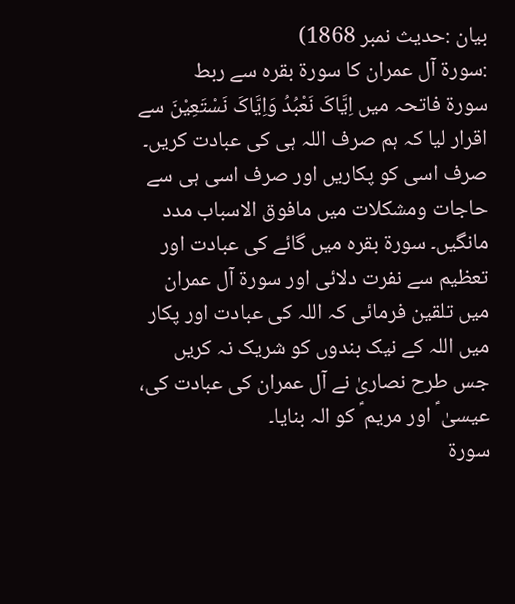بیان :حدیث نمبر 1868)
:سورة آل عمران کا سورة بقرہ سے ربط
سورة فاتحہ میں اِیَّاکَ نَعْبُدُ وَاِیَّاکَ نَسْتَعِیْنَ سے اقرار لیا کہ ہم صرف اللہ ہی کی عبادت کریں۔ صرف اسی کو پکاریں اور صرف اسی ہی سے حاجات ومشکلات میں مافوق الاسباب مدد مانگیں۔ سورة بقرہ میں گائے کی عبادت اور تعظیم سے نفرت دلائی اور سورة آل عمران میں تلقین فرمائی کہ اللہ کی عبادت اور پکار میں اللہ کے نیک بندوں کو شریک نہ کریں جس طرح نصاریٰ نے آل عمران کی عبادت کی، عیسیٰ ؑ اور مریم ؑ کو الہ بنایا۔
سورة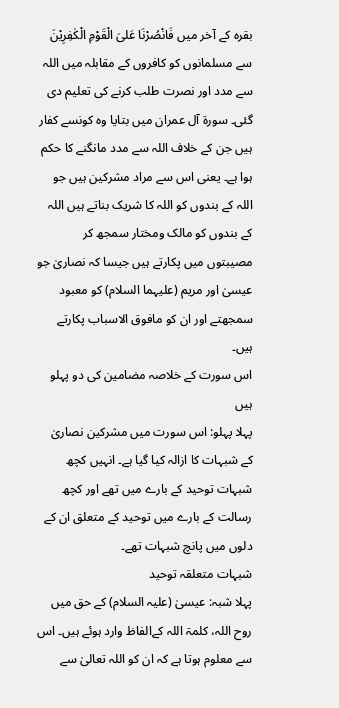بقرہ کے آخر میں فَانْصُرْنَا عَلیَ الْقَوْمِ الْکٰفِرِیْنَ سے مسلمانوں کو کافروں کے مقابلہ میں اللہ سے مدد اور نصرت طلب کرنے کی تعلیم دی گئی۔ سورة آل عمران میں بتایا وہ کونسے کفار ہیں جن کے خلاف اللہ سے مدد مانگنے کا حکم ہوا ہے۔ یعنی اس سے مراد مشرکین ہیں جو اللہ کے بندوں کو اللہ کا شریک بناتے ہیں اللہ کے بندوں کو مالک ومختار سمجھ کر مصیبتوں میں پکارتے ہیں جیسا کہ نصاریٰ جو عیسیٰ اور مریم (علیہما السلام) کو معبود سمجھتے اور ان کو مافوق الاسباب پکارتے ہیں۔
اس سورت کے خلاصہ مضامین کی دو پہلو ہیں
پہلا پہلو: اس سورت میں مشرکین نصاریٰ کے شبہات کا ازالہ کیا گیا ہے۔ انہیں کچھ شبہات توحید کے بارے میں تھے اور کچھ رسالت کے بارے میں توحید کے متعلق ان کے دلوں میں پانچ شبہات تھے۔
شبہات متعلقہ توحید
پہلا شبہ: عیسیٰ (علیہ السلام) کے حق میں روح اللہ، کلمۃ اللہ کےالفاظ وارد ہوئے ہیں۔ اس سے معلوم ہوتا ہے کہ ان کو اللہ تعالیٰ سے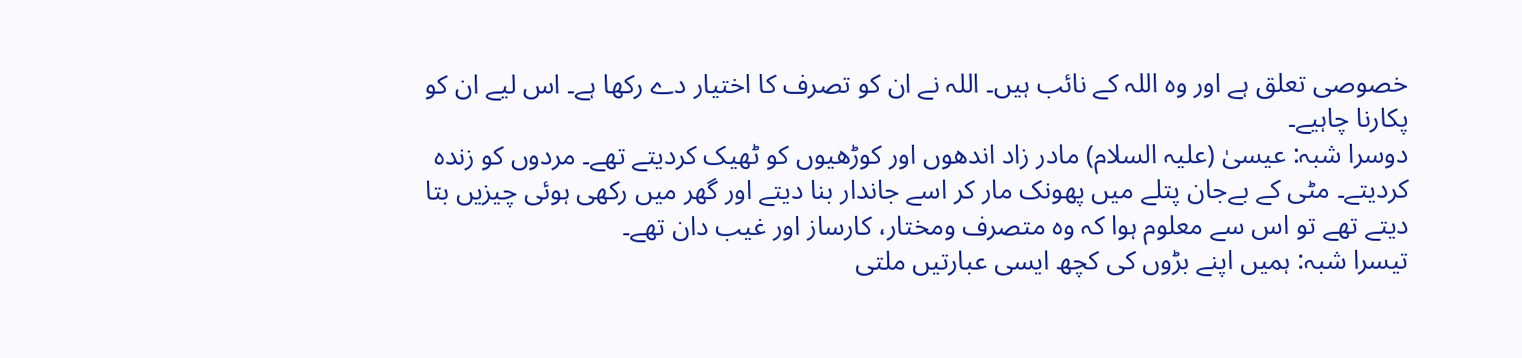خصوصی تعلق ہے اور وہ اللہ کے نائب ہیں۔ اللہ نے ان کو تصرف کا اختیار دے رکھا ہے۔ اس لیے ان کو پکارنا چاہیے۔
دوسرا شبہ: عیسیٰ (علیہ السلام) مادر زاد اندھوں اور کوڑھیوں کو ٹھیک کردیتے تھے۔ مردوں کو زندہ کردیتے۔ مٹی کے بےجان پتلے میں پھونک مار کر اسے جاندار بنا دیتے اور گھر میں رکھی ہوئی چیزیں بتا دیتے تھے تو اس سے معلوم ہوا کہ وہ متصرف ومختار، کارساز اور غیب دان تھے۔
تیسرا شبہ: ہمیں اپنے بڑوں کی کچھ ایسی عبارتیں ملتی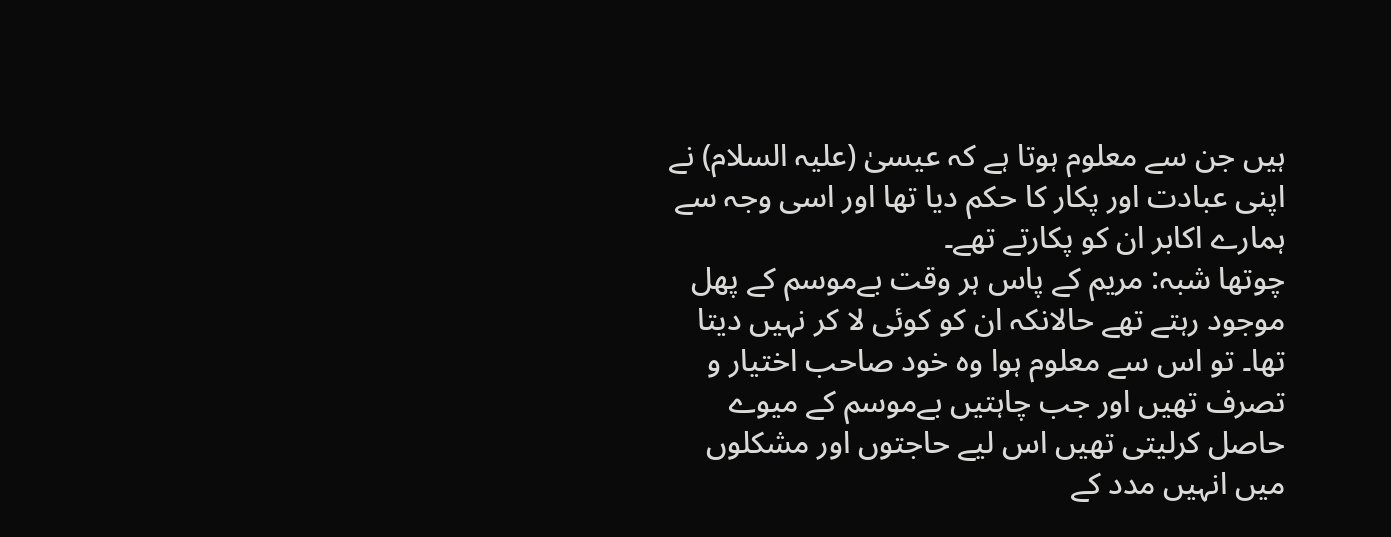ہیں جن سے معلوم ہوتا ہے کہ عیسیٰ (علیہ السلام) نے اپنی عبادت اور پکار کا حکم دیا تھا اور اسی وجہ سے ہمارے اکابر ان کو پکارتے تھے۔
چوتھا شبہ: مریم کے پاس ہر وقت بےموسم کے پھل موجود رہتے تھے حالانکہ ان کو کوئی لا کر نہیں دیتا تھا۔ تو اس سے معلوم ہوا وہ خود صاحب اختیار و تصرف تھیں اور جب چاہتیں بےموسم کے میوے حاصل کرلیتی تھیں اس لیے حاجتوں اور مشکلوں میں انہیں مدد کے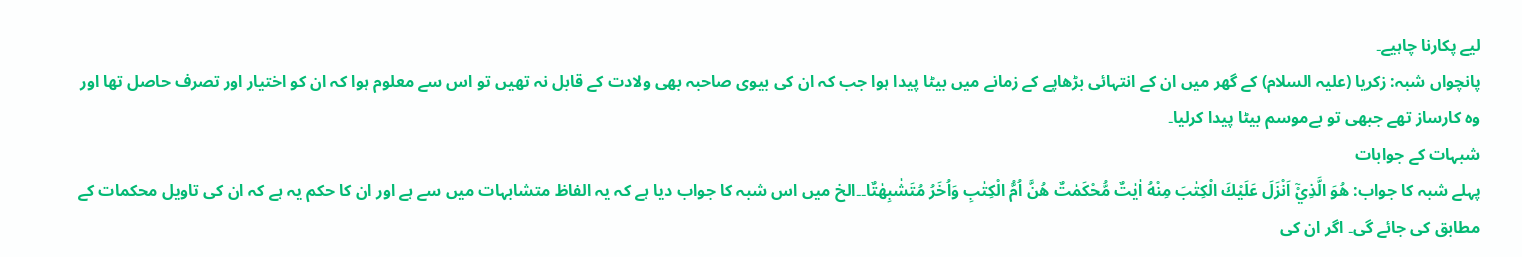لیے پکارنا چاہیے۔
پانچواں شبہ: زکریا (علیہ السلام) کے گھر میں ان کے انتہائی بڑھاپے کے زمانے میں بیٹا پیدا ہوا جب کہ ان کی بیوی صاحبہ بھی ولادت کے قابل نہ تھیں تو اس سے معلوم ہوا کہ ان کو اختیار اور تصرف حاصل تھا اور وہ کارساز تھے جبھی تو بےموسم بیٹا پیدا کرلیا۔
شبہات کے جوابات
پہلے شبہ کا جواب: ھُوَ الَّذِيْٓ اَنْزَلَ عَلَيْكَ الْكِتٰبَ مِنْهُ اٰيٰتٌ مُّحْكَمٰتٌ ھُنَّ اُمُّ الْكِتٰبِ وَاُخَرُ مُتَشٰبِهٰتٌا۔۔الخ میں اس شبہ کا جواب دیا ہے کہ یہ الفاظ متشابہات میں سے ہے اور ان کا حکم یہ ہے کہ ان کی تاویل محکمات کے مطابق کی جائے گی۔ اگر ان کی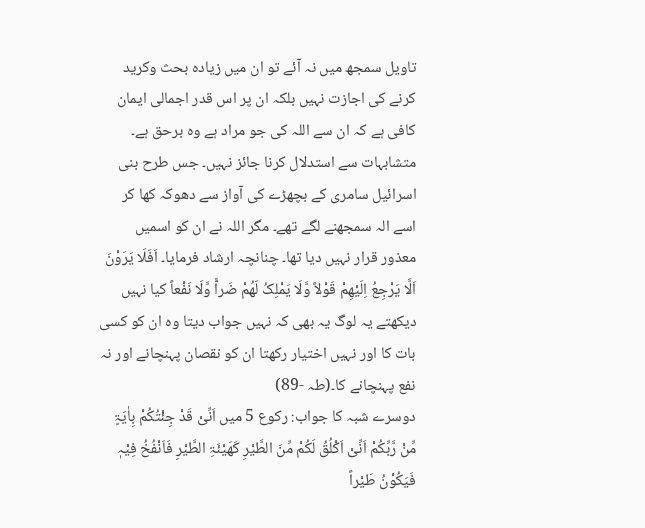تاویل سمجھ میں نہ آئے تو ان میں زیادہ بحث وکرید کرنے کی اجازت نہیں بلکہ ان پر اس قدر اجمالی ایمان کافی ہے کہ ان سے اللہ کی جو مراد ہے وہ برحق ہے۔ متشابہات سے استدلال کرنا جائز نہیں۔ جس طرح بنی اسرائیل سامری کے بچھڑے کی آواز سے دھوکہ کھا کر اسے الہ سمجھنے لگے تھے۔ مگر اللہ نے ان کو اسمیں معذور قرار نہیں دیا تھا۔ چنانچہ ارشاد فرمایا۔ اَفَلَا یَرَوْنَ اَلَّا یَرْجِعُ اِلَیْھِمْ قَوْلاً وَّلَا یَمْلِکُ لَھُمْ ضَراًّ وَّلَا نَفْعاً کیا نہیں دیکھتے یہ لوگ یہ بھی کہ نہیں جواب دیتا وہ ان کو کسی بات کا اور نہیں اختیار رکھتا ان کو نقصان پہنچانے اور نہ نفع پہنچانے کا۔(طہ -89)
دوسرے شبہ کا جواب: رکوع 5 میں اَنِّیْ قَدْ جِئْتُکُمْ بِاٰیَۃٍ مِّنْ رَّبِّکُمْ اَنِّیْ اَکْلُقُ لَکُمْ مِّنَ الطَّیْرِ کَھَیْئَۃِ الطَّیْرِ فَاَنْفُخُ فِیْہٖ فَیَکُوْنُ طَیْراً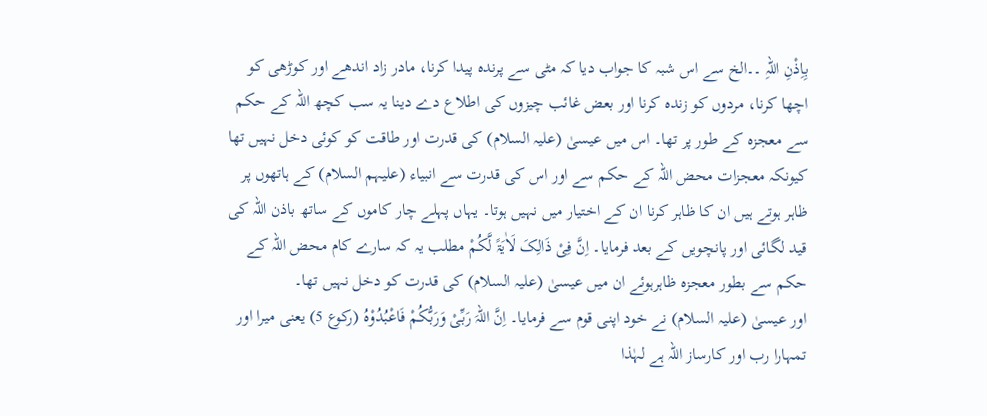بِاِذْنِ اللہِ ۔۔الخ سے اس شبہ کا جواب دیا کہ مٹی سے پرندہ پیدا کرنا، مادر زاد اندھے اور کوڑھی کو اچھا کرنا، مردوں کو زندہ کرنا اور بعض غائب چیزوں کی اطلاع دے دینا یہ سب کچھ اللہ کے حکم سے معجزہ کے طور پر تھا۔ اس میں عیسیٰ (علیہ السلام) کی قدرت اور طاقت کو کوئی دخل نہیں تھا کیونکہ معجزات محض اللہ کے حکم سے اور اس کی قدرت سے انبیاء (علیہم السلام) کے ہاتھوں پر ظاہر ہوتے ہیں ان کا ظاہر کرنا ان کے اختیار میں نہیں ہوتا۔ یہاں پہلے چار کاموں کے ساتھ باذن اللہ کی قید لگائی اور پانچویں کے بعد فرمایا۔ اِنَّ فِیْ ذَالِکَ لَاٰیَۃً لَّکُمْ مطلب یہ کہ سارے کام محض اللہ کے حکم سے بطور معجزہ ظاہرہوئے ان میں عیسیٰ (علیہ السلام) کی قدرت کو دخل نہیں تھا۔
اور عیسیٰ (علیہ السلام) نے خود اپنی قوم سے فرمایا۔ اِنَّ اللہَ رَبِّیْ وَرَبُّکُمْ فَاعْبُدُوْہُ (رکوع 5) یعنی میرا اور تمہارا رب اور کارساز اللہ ہے لہٰذا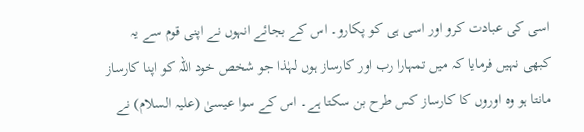اسی کی عبادت کرو اور اسی ہی کو پکارو۔ اس کے بجائے انہوں نے اپنی قوم سے یہ کبھی نہیں فرمایا کہ میں تمہارا رب اور کارساز ہوں لہٰذا جو شخص خود اللہ کو اپنا کارساز مانتا ہو وہ اوروں کا کارساز کس طرح بن سکتا ہے۔ اس کے سوا عیسیٰ (علیہ السلام) نے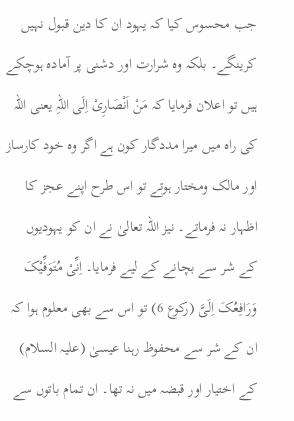جب محسوس کیا کہ یہود ان کا دین قبول نہیں کرینگے۔ بلکہ وہ شرارت اور دشنی پر آمادہ ہوچکے ہیں تو اعلان فرمایا کہ مَنْ اَنْصَارِیْ اِلَی اللہِ یعنی اللہ کی راہ میں میرا مددگار کون ہے اگر وہ خود کارساز اور مالک ومختار ہوتے تو اس طرح اپنے عجز کا اظہار نہ فرماتے۔ نیز اللہ تعالیٰ نے ان کو یہودیوں کے شر سے بچانے کے لیے فرمایا۔ اِنِّیْ مُتَوَفِّیْکَ وَرَافِعُکَ اِلَیَّ (رکوع 6) تو اس سے بھی معلوم ہوا کہ ان کے شر سے محفوظ رہنا عیسیٰ (علیہ السلام) کے اختیار اور قبضہ میں نہ تھا۔ ان تمام باتوں سے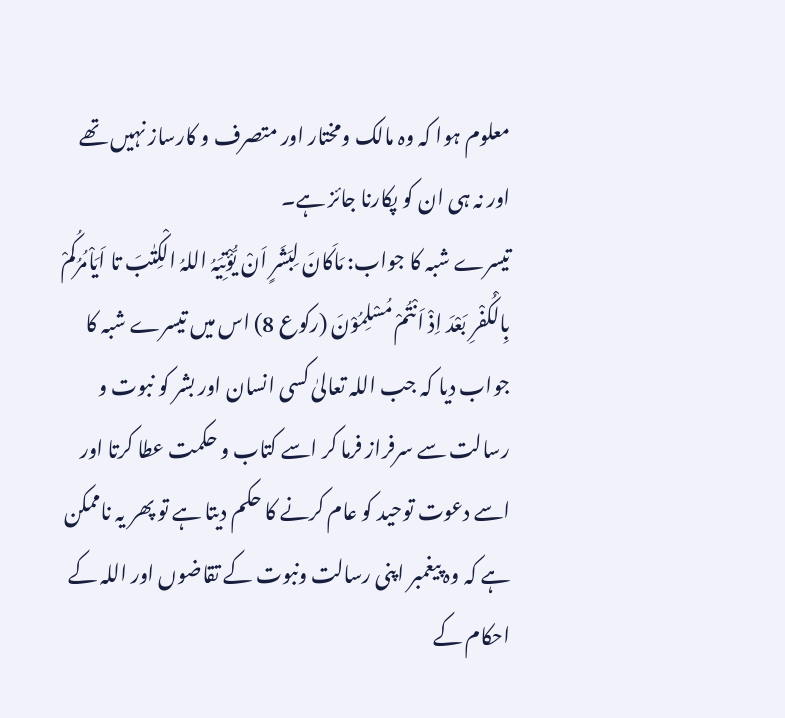معلوم ہوا کہ وہ مالک ومختار اور متصرف و کارساز نہیں تھے اور نہ ہی ان کو پکارنا جائز ہے۔
تیسرے شبہ کا جواب: مَاکَانَ لِبَشَرٍ اَنْ یُّؤْتِیَہُ اللہُ الْکِتٰبَ تا اَیَاْمُرُکُمْ بِالْکُفْرِ بَعْدَ اِذْ اَنْتُمْ مُسْلِمُوْنَ (رکوع 8) اس میں تیسرے شبہ کا جواب دیا کہ جب اللہ تعالیٰ کسی انسان اور بشر کو نبوت و رسالت سے سرفراز فرما کر اسے کتاب و حکمت عطا کرتا اور اسے دعوت توحید کو عام کرنے کا حکم دیتا ہے تو پھر یہ ناممکن ہے کہ وہ پیغمبر اپنی رسالت ونبوت کے تقاضوں اور اللہ کے احکام کے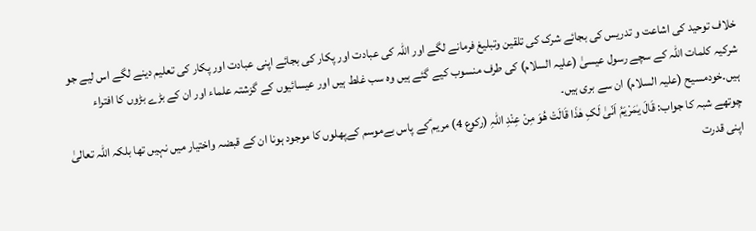خلاف توحید کی اشاعت و تدریس کی بجائے شرک کی تلقین وتبلیغ فرمانے لگے اور اللہ کی عبادت اور پکار کی بجائے اپنی عبادت اور پکار کی تعلیم دینے لگے اس لیے جو شرکیہ کلمات اللہ کے سچے رسول عیسیٰ (علیہ السلام) کی طرف منسوب کیے گئے ہیں وہ سب غلط ہیں اور عیسائیوں کے گزشتہ علماء اور ان کے بڑے بڑوں کا افتراء ہیں۔خودمسیح (علیہ السلام) ان سے بری ہیں۔
چوتھے شبہ کا جواب: قَالَ یٰمَرْیَمُ اَنّیٰ لَکِ ھٰذَا قَالَتْ ھُوَ مِنْ عِنْدِ اللہِ (رکوع 4) مریم ؑکے پاس بےموسم کےپھلوں کا موجود ہونا ان کے قبضہ واختیار میں نہیں تھا بلکہ اللہ تعالیٰ اپنی قدرت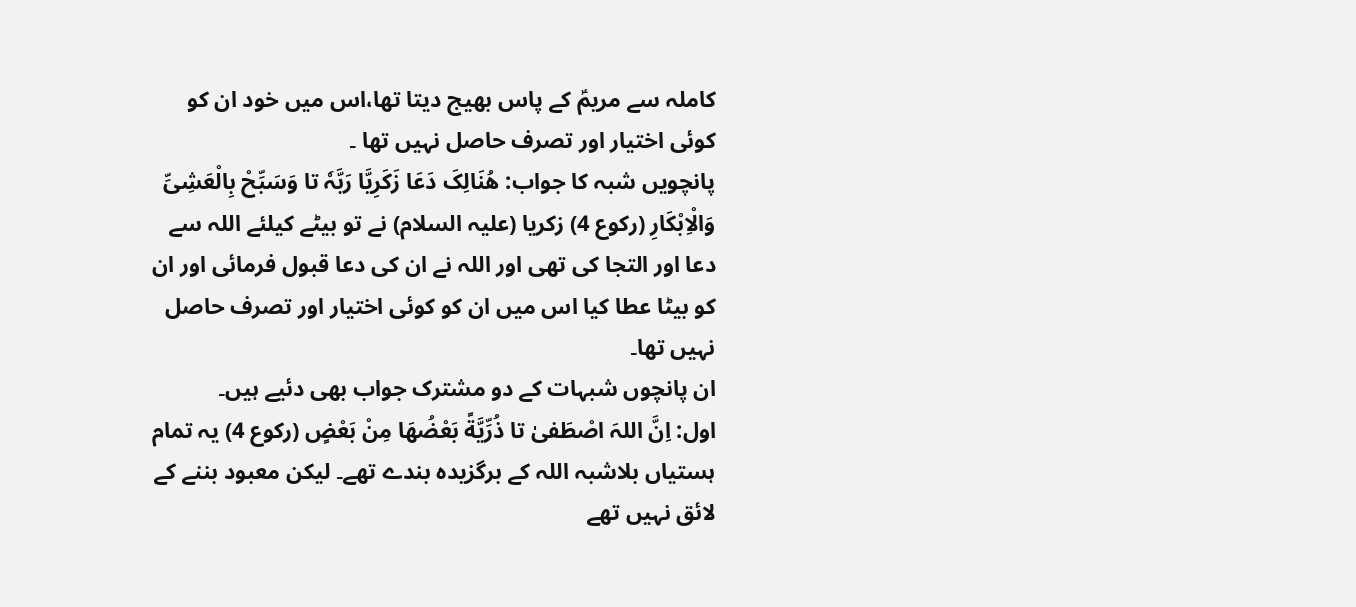کاملہ سے مریمؑ کے پاس بھیج دیتا تھا،اس میں خود ان کو کوئی اختیار اور تصرف حاصل نہیں تھا ۔
پانچویں شبہ کا جواب: ھُنَالِکَ دَعَا زَکَرِیَّا رَبَّہٗ تا وَسَبِّحْ بِالْعَشِیِّ وَالْاِبْکَارِ (رکوع 4) زکریا (علیہ السلام) نے تو بیٹے کیلئے اللہ سے دعا اور التجا کی تھی اور اللہ نے ان کی دعا قبول فرمائی اور ان کو بیٹا عطا کیا اس میں ان کو کوئی اختیار اور تصرف حاصل نہیں تھا۔
ان پانچوں شبہات کے دو مشترک جواب بھی دئیے ہیں۔
اول: اِنَّ اللہَ اصْطَفیٰ تا ذُرِّیَّةً بَعْضُھَا مِنْ بَعْضٍ (رکوع 4) یہ تمام ہستیاں بلاشبہ اللہ کے برگزیدہ بندے تھے۔ لیکن معبود بننے کے لائق نہیں تھے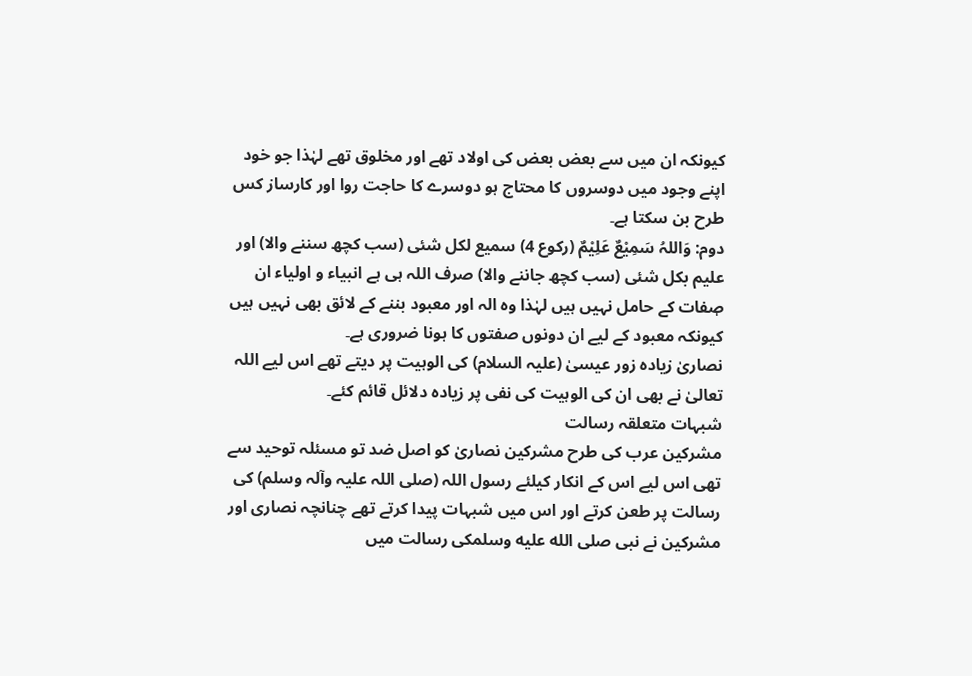کیونکہ ان میں سے بعض بعض کی اولاد تھے اور مخلوق تھے لہٰذا جو خود اپنے وجود میں دوسروں کا محتاج ہو دوسرے کا حاجت روا اور کارساز کس طرح بن سکتا ہے۔
دوم: وَاللہُ سَمِیْعٌ عَلِیْمٌ (رکوع 4) سمیع لکل شئی (سب کچھ سننے والا) اور علیم بکل شئی (سب کچھ جاننے والا) صرف اللہ ہی ہے انبیاء و اولیاء ان صٖفات کے حامل نہیں ہیں لہٰذا وہ الہ اور معبود بننے کے لائق بھی نہیں ہیں کیونکہ معبود کے لیے ان دونوں صفتوں کا ہونا ضروری ہے۔
نصاریٰ زیادہ زور عیسیٰ (علیہ السلام) کی الوہیت پر دیتے تھے اس لیے اللہ تعالیٰ نے بھی ان کی الوہیت کی نفی پر زیادہ دلائل قائم کئے۔
شبہات متعلقہ رسالت
مشرکین عرب کی طرح مشرکین نصاریٰ کو اصل ضد تو مسئلہ توحید سے تھی اس لیے اس کے انکار کیلئے رسول اللہ (صلی اللہ علیہ وآلہ وسلم) کی رسالت پر طعن کرتے اور اس میں شبہات پیدا کرتے تھے چنانچہ نصاری اور مشرکین نے نبی صلى الله عليه وسلمکی رسالت میں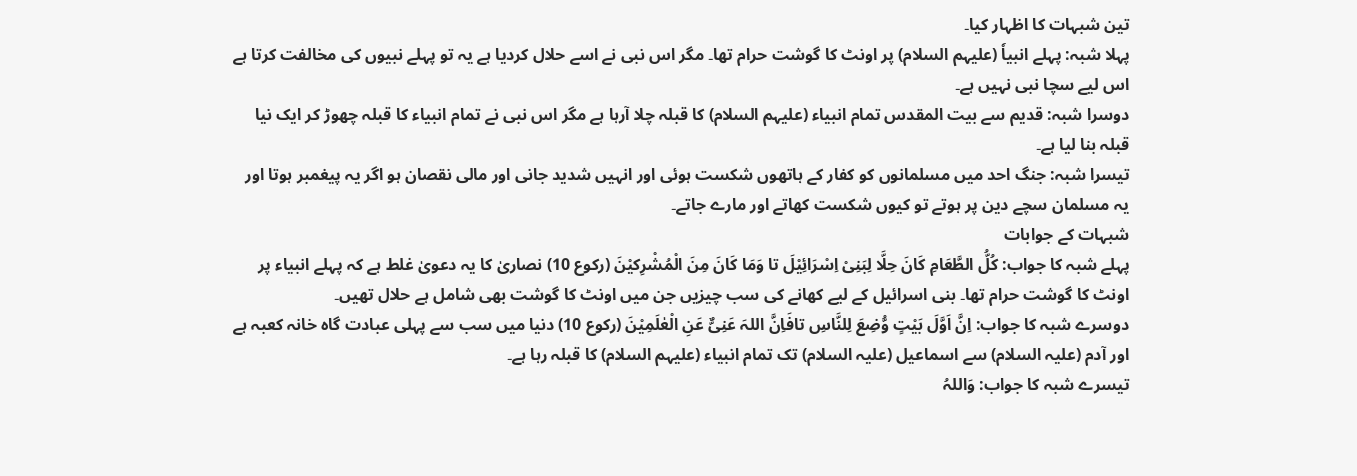تین شبہات کا اظہار کیا۔
پہلا شبہ: پہلے انبیاٗ (علیہم السلام) پر اونٹ کا گوشت حرام تھا۔ مگر اس نبی نے اسے حلال کردیا ہے یہ تو پہلے نبیوں کی مخالفت کرتا ہے اس لیے سچا نبی نہیں ہے۔
دوسرا شبہ: قدیم سے بیت المقدس تمام انبیاء (علیہم السلام) کا قبلہ چلا آرہا ہے مگر اس نبی نے تمام انبیاء کا قبلہ چھوڑ کر ایک نیا قبلہ بنا لیا ہے۔
تیسرا شبہ: جنگ احد میں مسلمانوں کو کفار کے ہاتھوں شکست ہوئی اور انہیں شدید جانی اور مالی نقصان ہو اگر یہ پیغمبر ہوتا اور یہ مسلمان سچے دین پر ہوتے تو کیوں شکست کھاتے اور مارے جاتے۔
شبہات کے جوابات
پہلے شبہ کا جواب: کُلُّ الطَّعَامِ کَانَ حِلَّا لِبَنِیْ اِسْرَائِیْلَ تا وَمَا کَانَ مِنَ الْمُشْرِکیْنَ (رکوع 10) نصاریٰ کا یہ دعویٰ غلط ہے کہ پہلے انبیاء پر اونٹ کا گوشت حرام تھا۔ بنی اسرائیل کے لیے کھانے کی سب چیزیں جن میں اونٹ کا گوشت بھی شامل ہے حلال تھیں۔
دوسرے شبہ کا جواب: اِنَّ اَوَّلَ بَیْتٍ وُّضِعَ لِلنَّاسِ تافَاِنَّ اللہَ عَنِیٌّ عَنِ الْعٰلَمِیْنَ (رکوع 10) دنیا میں سب سے پہلی عبادت گاہ خانہ کعبہ ہے اور آدم (علیہ السلام) سے اسماعیل (علیہ السلام) تک تمام انبیاء (علیہم السلام) کا قبلہ رہا ہے۔
تیسرے شبہ کا جواب: وَاللہُ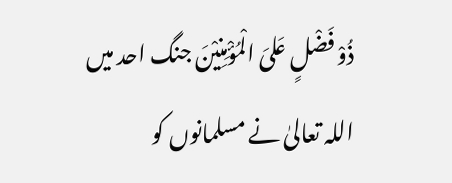ذُوْ فَضْلٍ عَلیَ الْمُؤْمِنِیْنَ جنگ احد میں اللہ تعالیٰ نے مسلمانوں کو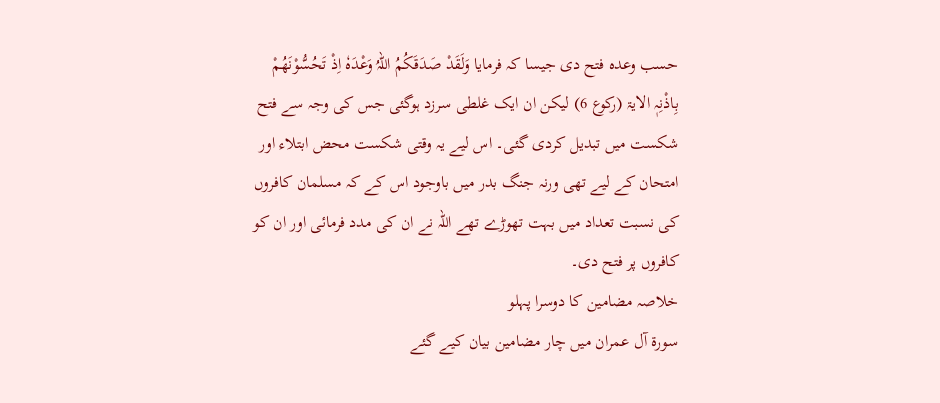حسب وعدہ فتح دی جیسا کہ فرمایا وَلَقَدْ صَدَقَکُمُ اللہُ وَعْدَہٗ اِذْ تَحُسُّوْنَھُمْ بِاذْنِہٖ الایۃ (رکوع 6) لیکن ان ایک غلطی سرزد ہوگئی جس کی وجہ سے فتح شکست میں تبدیل کردی گئی۔ اس لیے یہ وقتی شکست محض ابتلاء اور امتحان کے لیے تھی ورنہ جنگ بدر میں باوجود اس کے کہ مسلمان کافروں کی نسبت تعداد میں بہت تھوڑے تھے اللہ نے ان کی مدد فرمائی اور ان کو کافروں پر فتح دی۔
خلاصہ مضامین کا دوسرا پہلو
سورة آل عمران میں چار مضامین بیان کیے گئے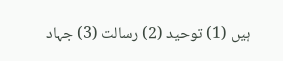ہیں (1) توحید (2) رسالت (3) جہاد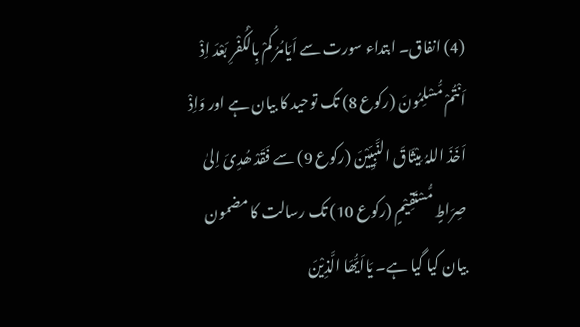(4) انفاق۔ ابتداء سورت سے اَیَامُرُ کُمْ بِالْکُفْرِ بَعْدَ اِذْ اَنْتُمْ مُّسْلِمُونَ (رکوع 8) تک توحید کا بیان ہے اور وَاِذْ اَخَذَ اللہُ مِیْثَاقَ النَّبِیِّیْنَ (رکوع 9) سے فَقَدْ ھُدِیَ اِلیٰ صِرَاطٍ مُّسْتَقِیْمٍ (رکوع 10) تک رسالت کا مضمون بیان کیا گیا ہے۔ یَااَیُّھَا الَّذِیْنَ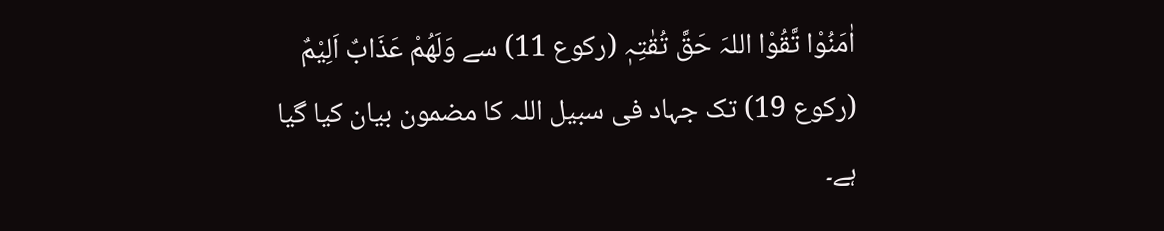اٰمَنُوْا تَّقُوْا اللہَ حَقَّ تُقٰتِہٖ (رکوع 11) سے وَلَھُمْ عَذَابٌ اَلِیْمٌ (رکوع 19) تک جہاد فی سبیل اللہ کا مضمون بیان کیا گیا ہے۔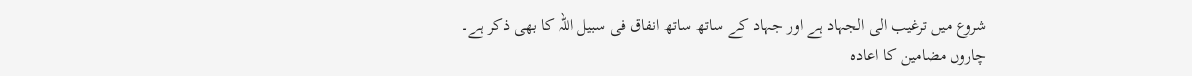شروع میں ترغیب الی الجہاد ہے اور جہاد کے ساتھ ساتھ انفاق فی سبیل اللہ کا بھی ذکر ہے۔
چاروں مضامین کا اعادہ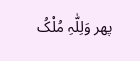پھر وَلِلّٰہِ مُلْکُ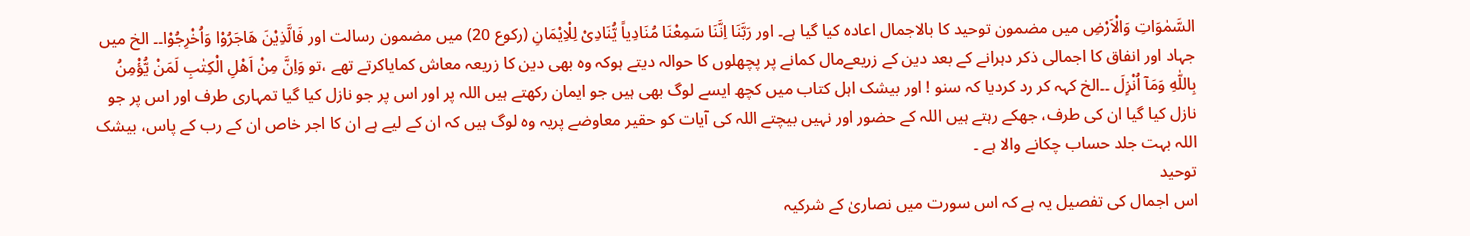السَّمٰوَاتِ وَالْاَرْضِ میں مضمون توحید کا بالاجمال اعادہ کیا گیا ہے۔ اور رَبَّنَا اِنَّنَا سَمِعْنَا مُنَادِیاً یُّنَادِیْ لِلْاِیْمَانِ (رکوع 20) میں مضمون رسالت اور فَالَّذِیْنَ ھَاجَرُوْا وَاُخْرِجُوْا۔۔ الخ میں جہاد اور انفاق کا اجمالی ذکر دہرانے کے بعد دین کے زریعےمال کمانے پر پچھلوں کا حوالہ دیتے ہوکہ وہ بھی دین کا زریعہ معاش کمایاکرتے تھے ،تو وَاِنَّ مِنْ اَھْلِ الْكِتٰبِ لَمَنْ يُّؤْمِنُ بِاللّٰهِ وَمَآ اُنْزِلَ ۔۔الخ کہہ کر رد کردیا کہ سنو ! اور بیشک اہل کتاب میں کچھ ایسے لوگ بھی ہیں جو ایمان رکھتے ہیں اللہ پر اور اس پر جو نازل کیا گیا تمہاری طرف اور اس پر جو نازل کیا گیا ان کی طرف، جھکے رہتے ہیں اللہ کے حضور اور نہیں بیچتے اللہ کی آیات کو حقیر معاوضے پریہ وہ لوگ ہیں کہ ان کے لیے ہے ان کا اجر خاص ان کے رب کے پاس، بیشک اللہ بہت جلد حساب چکانے والا ہے ۔
توحید
اس اجمال کی تفصیل یہ ہے کہ اس سورت میں نصاریٰ کے شرکیہ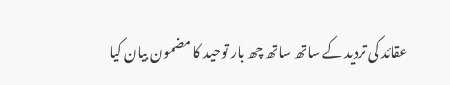عقائد کی تردید کے ساتھ ساتھ چھ بار توحید کا مضمون بیان کیا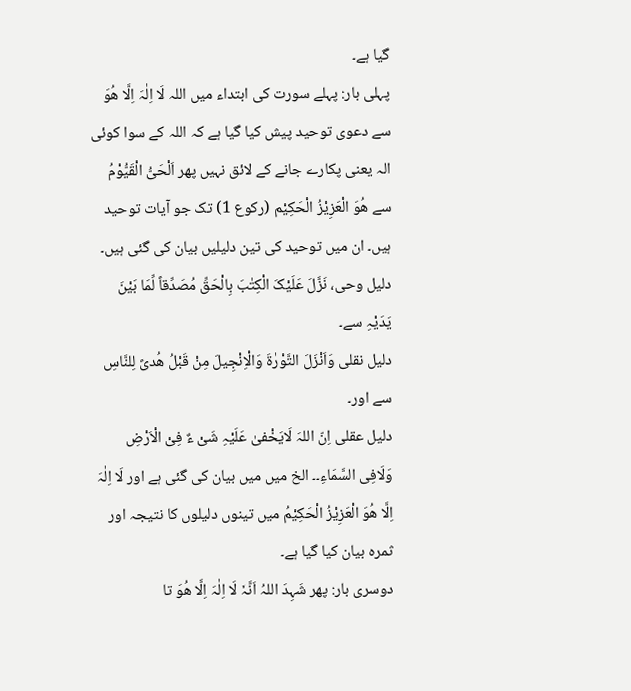گیا ہے۔
پہلی بار: پہلے سورت کی ابتداء میں اللہ لَا اِلٰہَ اِلَّا ھُوَ سے دعوی توحید پیش کیا گیا ہے کہ اللہ کے سوا کوئی الہ یعنی پکارے جانے کے لائق نہیں پھر اَلْحَیُّ الْقَیُّوْمُ سے ھُوَ الْعَزِیْزُ الْحَکِیْم (رکوع 1) تک جو آیات توحید ہیں۔ ان میں توحید کی تین دلیلیں بیان کی گئی ہیں۔
دلیل وحی، نَزَّلَ عَلَیْکَ الْکِتٰبَ بِالْحَقِّ مُصَدِّقاً لِّمَا بَیْنَ یَدَیْہِ سے۔
دلیل نقلی وَاَنْزَلَ التَّوْرٰۃَ وَالْاِنْجِیلَ مِنْ قَبْلُ ھُدیً لِلنَّاسِ سے اور۔
دلیل عقلی اِنّ اللہَ لَایَخْفیٰ عَلَیْہِ شَیْ ءٌ فِیْ الْاَرْضِ وَلَافِی السَّمَاءِ۔۔ الخ میں میں بیان کی گئی ہے اور لَا اِلٰہَ اِلَّا ھُوَ الْعَزِیْزُ الْحَکِیْمُ میں تینوں دلیلوں کا نتیجہ اور ثمرہ بیان کیا گیا ہے۔
دوسری بار: پھر شَہِدَ اللہُ اَنَّہٗ لَا اِلٰہَ اِلَّا ھُوَ تا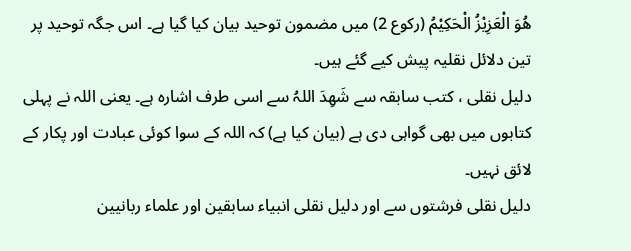ھُوَ الْعَزِیْزُ الْحَکِیْمُ (رکوع 2) میں مضمون توحید بیان کیا گیا ہے۔ اس جگہ توحید پر تین دلائل نقلیہ پیش کیے گئے ہیں۔
دلیل نقلی ، کتب سابقہ سے شَھِدَ اللہُ سے اسی طرف اشارہ ہے۔ یعنی اللہ نے پہلی کتابوں میں بھی گواہی دی ہے (بیان کیا ہے) کہ اللہ کے سوا کوئی عبادت اور پکار کے لائق نہیں۔
دلیل نقلی فرشتوں سے اور دلیل نقلی انبیاء سابقین اور علماء ربانیین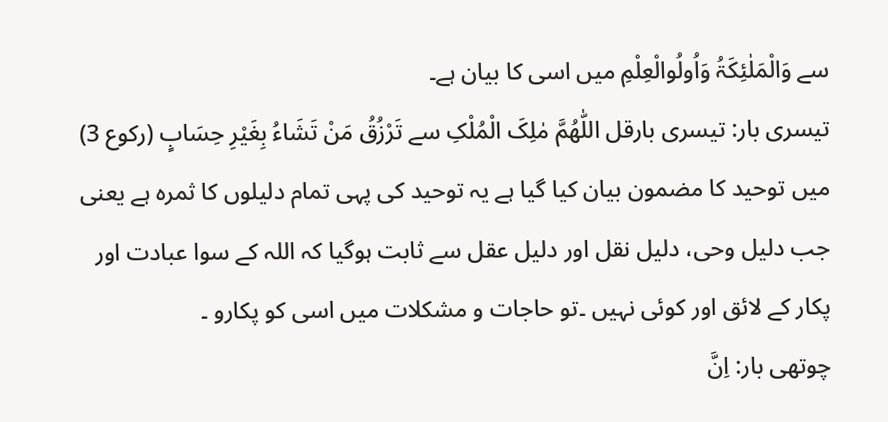سے وَالْمَلٰئِکَۃُ وَاُولُوالْعِلْمِ میں اسی کا بیان ہے۔
تیسری بار: تیسری بارقل اللّٰھُمَّ مٰلِکَ الْمُلْکِ سے تَرْزُقُ مَنْ تَشَاءُ بِغَیْرِ حِسَابٍ (رکوع 3) میں توحید کا مضمون بیان کیا گیا ہے یہ توحید کی پہی تمام دلیلوں کا ثمرہ ہے یعنی جب دلیل وحی، دلیل نقل اور دلیل عقل سے ثابت ہوگیا کہ اللہ کے سوا عبادت اور پکار کے لائق اور کوئی نہیں ۔تو حاجات و مشکلات میں اسی کو پکارو ۔
چوتھی بار: اِنَّ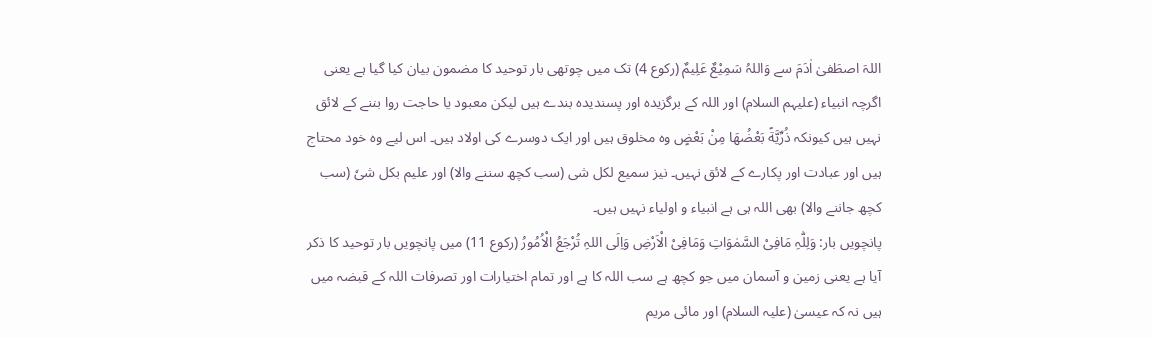اللہَ اصطَفیٰ اٰدَمَ سے وَاللہُ سَمِیْعٌ عَلِیمٌ (رکوع 4) تک میں چوتھی بار توحید کا مضمون بیان کیا گیا ہے یعنی اگرچہ انبیاء (علیہم السلام) اور اللہ کے برگزیدہ اور پسندیدہ بندے ہیں لیکن معبود یا حاجت روا بننے کے لائق نہیں ہیں کیونکہ ذُرِّیَّةً بَعْضُھَا مِنْ بَعْضٍ وہ مخلوق ہیں اور ایک دوسرے کی اولاد ہیں۔ اس لیے وہ خود محتاج ہیں اور عبادت اور پکارے کے لائق نہیں۔ نیز سمیع لکل شی (سب کچھ سننے والا) اور علیم بکل شیٗ (سب کچھ جاننے والا) بھی اللہ ہی ہے انبیاء و اولیاء نہیں ہیں۔
پانچویں بار: وَلِلّٰہِ مَافِیْ السَّمٰوَاتِ وَمَافِیْ الْاَرْضِ وَاِلَی اللہِ تُرْجَعُ الْاُمُورُ (رکوع 11) میں پانچویں بار توحید کا ذکر آیا ہے یعنی زمین و آسمان میں جو کچھ ہے سب اللہ کا ہے اور تمام اختیارات اور تصرفات اللہ کے قبضہ میں ہیں نہ کہ عیسیٰ (علیہ السلام) اور مائی مریم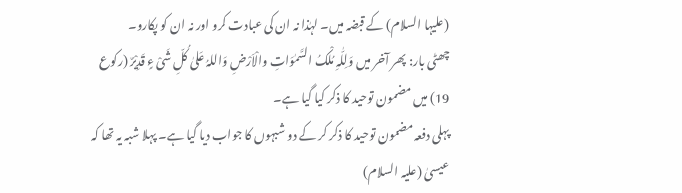(علیہا السلام) کے قبضہ میں۔ لہٰذا نہ ان کی عبادت کرو اور نہ ان کو پکارو۔
چھٹی بار: پھر آخر میں وَلِلّٰہِ مُلْکُ السَّمٰوَاتِ والْاَرْضِ وَاللہُ عَلیٰ کُلِّ شَیْ ءٍ قَدِیْرٌ (رکوع 19) میں مضمون توحید کا ذکر کیا گیا ہے۔
پہلی دفعہ مضمون توحید کا ذکر کر کے دو شبہوں کا جواب دیا گیا ہے۔ پہلا شبہ یہ تھا کہ عیسیٰ (علیہ السلام)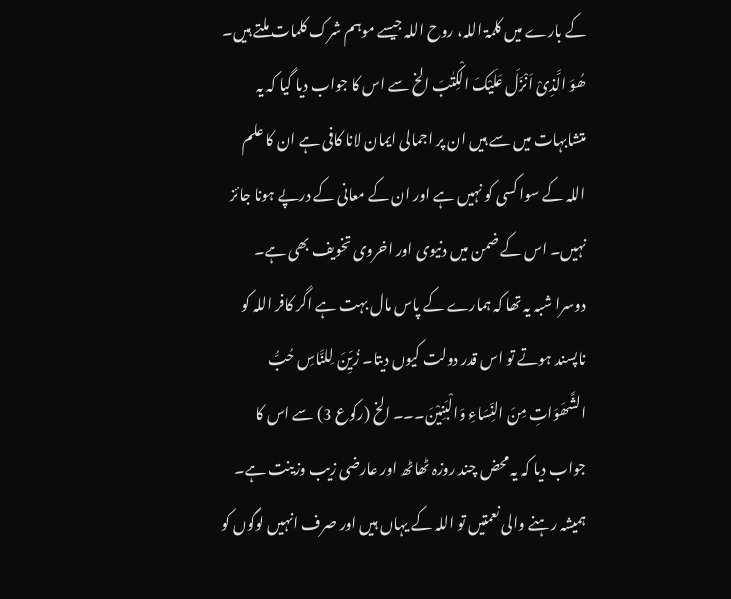کے بارے میں کلمۃ اللہ، روح اللہ جیسے موہم شرک کلمات ملتے ہیں۔ ھُوَ الَّذِیْ اَنْزَلَ عَلَیْکَ الْکِتٰبَ الخ سے اس کا جواب دیا گیا کہ یہ متشابہات میں سے ہیں ان پر اجمالی ایمان لانا کافی ہے ان کا علم اللہ کے سوا کسی کو نہیں ہے اور ان کے معانی کے درپے ہونا جائز نہیں۔ اس کے ضمن میں دنیوی اور اخروی تخویف بھی ہے۔ دوسرا شبہ یہ تھا کہ ہمارے کے پاس مال بہت ہے اگر کافر اللہ کو ناپسند ہوتے تو اس قدر دولت کیوں دیتا۔ زُیِّنَ لِلنَّاسِ حُبُّ الشَّھَوَاتِ مِنَ النِّسَاءِ وَالْبَنِیْنَ۔۔۔ الخ (رکوع 3) سے اس کا جواب دیا کہ یہ محض چند روزہ ٹھاٹھ اور عارضی زیب وزینت ہے۔ ہمیشہ رہنے والی نعمتیں تو اللہ کے یہاں ہیں اور صرف انہیں لوگوں کو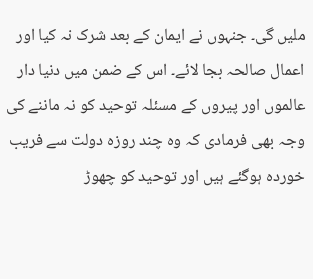ملیں گی۔ جنہوں نے ایمان کے بعد شرک نہ کیا اور اعمال صالحہ بجا لائے۔ اس کے ضمن میں دنیا دار عالموں اور پیروں کے مسئلہ توحید کو نہ ماننے کی وجہ بھی فرمادی کہ وہ چند روزہ دولت سے فریب خوردہ ہوگئے ہیں اور توحید کو چھوڑ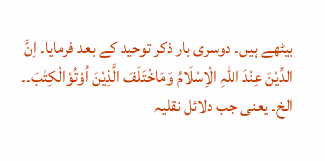بیٹھے ہیں۔ دوسری بار ذکر توحید کے بعد فرمایا۔ اِنَّ الدِّیْنَ عِنْدَ اللہِ الْاِسْلَامُ وَمَاخْتَلَفَ الَّذِیْنَ اُوْتُوْالْکِتٰبَ۔۔ الخ۔ یعنی جب دلائل نقلیہ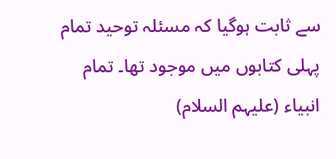سے ثابت ہوگیا کہ مسئلہ توحید تمام پہلی کتابوں میں موجود تھا۔ تمام انبیاء (علیہم السلام)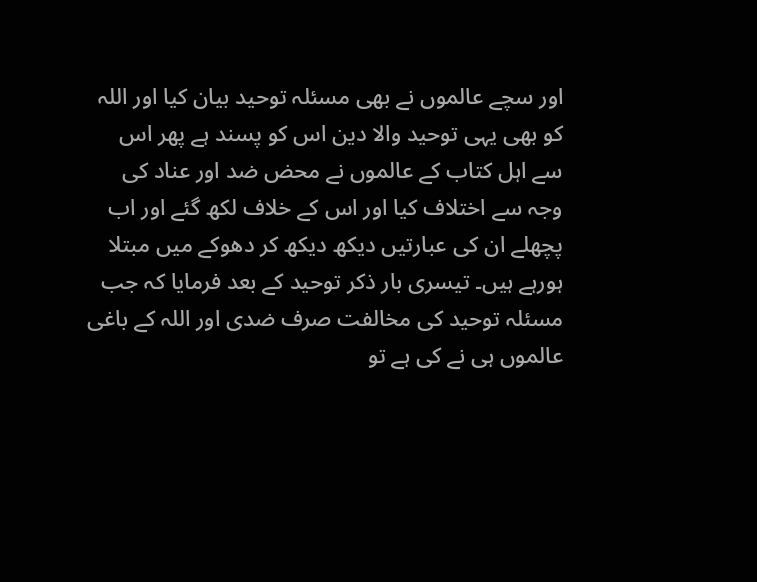اور سچے عالموں نے بھی مسئلہ توحید بیان کیا اور اللہ کو بھی یہی توحید والا دین اس کو پسند ہے پھر اس سے اہل کتاب کے عالموں نے محض ضد اور عناد کی وجہ سے اختلاف کیا اور اس کے خلاف لکھ گئے اور اب پچھلے ان کی عبارتیں دیکھ دیکھ کر دھوکے میں مبتلا ہورہے ہیں۔ تیسری بار ذکر توحید کے بعد فرمایا کہ جب مسئلہ توحید کی مخالفت صرف ضدی اور اللہ کے باغی عالموں ہی نے کی ہے تو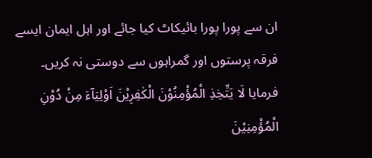ان سے پورا پورا بائیکاٹ کیا جائے اور اہل ایمان ایسے فرقہ پرستوں اور گمراہوں سے دوستی نہ کریں۔ فرمایا لَا یَتِّخِذِ الْمُؤْمِنُوْنَ الْکٰفِرِیْنَ اَوْلِیَآءَ مِنْ دُوْنِ الْمُؤْمِنِیْنَ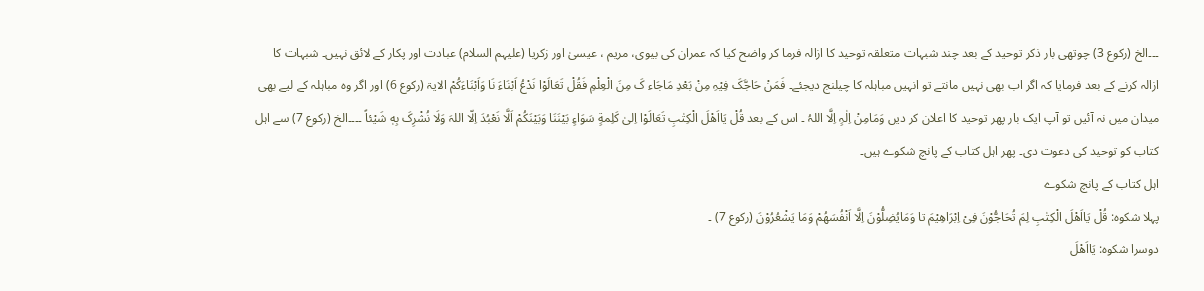۔۔۔الخ (رکوع 3) چوتھی بار ذکر توحید کے بعد چند شبہات متعلقہ توحید کا ازالہ فرما کر واضح کیا کہ عمران کی بیوی، مریم ، عیسیٰ اور زکریا (علیہم السلام) عبادت اور پکار کے لائق نہیں۔ شبہات کا ازالہ کرنے کے بعد فرمایا کہ اگر اب بھی نہیں مانتے تو انہیں مباہلہ کا چیلنج دیجئے۔ فَمَنْ حَاجَّکَ فِیْہِ مِنْ بَعْدِ مَاجَاء کَ مِنَ الْعِلْمِ فَقُلْ تَعَالَوْا نَدْعُ اَبْنَاءَ نَا وَاَبْنَاءَکُمْ الایۃ (رکوع 6) اور اگر وہ مباہلہ کے لیے بھی میدان میں نہ آئیں تو آپ ایک بار پھر توحید کا اعلان کر دیں وَمَامِنْ اِلٰہٍ اِلَّا اللہُ ۔ اس کے بعد قُلْ یَااَھْلَ الْکِتٰبِ تَعَالَوْا اِلیٰ کَلِمةٍ سَوَاءٍ بَیْنَنَا وَبَیْنَکُمْ اَلَّا نَعْبُدَ اِلّا اللہَ وَلَا نُشْرِکَ بِهٖ شَیْئاً ۔۔۔۔الخ (رکوع 7) سے اہل کتاب کو توحید کی دعوت دی۔ پھر اہل کتاب کے پانچ شکوے ہیں۔
اہل کتاب کے پانچ شکوے
پہلا شکوہ: قُلْ یَااَھْلَ الْکِتٰبِ لِمَ تُحَاجُّوْنَ فِیْ اِبْرَاھِیْمَ تا وَمَایُضِلُّوْنَ اِلَّا اَنْفُسَھُمْ وَمَا یَشْعُرُوْنَ (رکوع 7) ۔
دوسرا شکوہ: یَااَھْلَ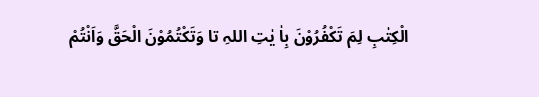الْکِتٰبِ لِمَ تَکْفُرُوْنَ بِاٰ یٰتِ اللہِ تا وَتَکْتُمُوْنَ الْحَقَّ وَاَنْتُمْ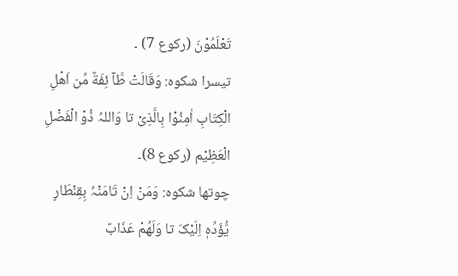تَعْلَمُوْنَ (رکوع 7) ۔
تیسرا شکوہ: وَقَالَتْ طَّآ ئِفَةٌ مِّن اَھْلِ الْکِتَابِ اٰمِنُوْا بِالَّذِیْ تا وَاللہُ ذُوْ الْفَضْلِ الْعَظِیْم (رکوع 8)۔
چوتھا شکوہ: وَمَنْ اِنْ تَامَنْہُ بِقِنْطَارٍ یُّؤَدِّهٖ اِلَیْکَ تا وَلَھُمْ عَذَابٌ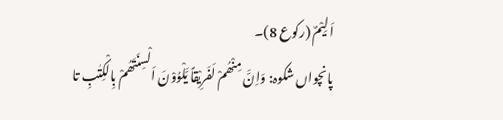اَلِیْمٌ (رکوع 8)۔
پانچواں شکوہ: وَاِنَّ مِنْھُمْ لَفَرِیْقاً یَّلْوُوْنَ اَلْسِنَتَھُمْ بِالْکِتٰبِ تا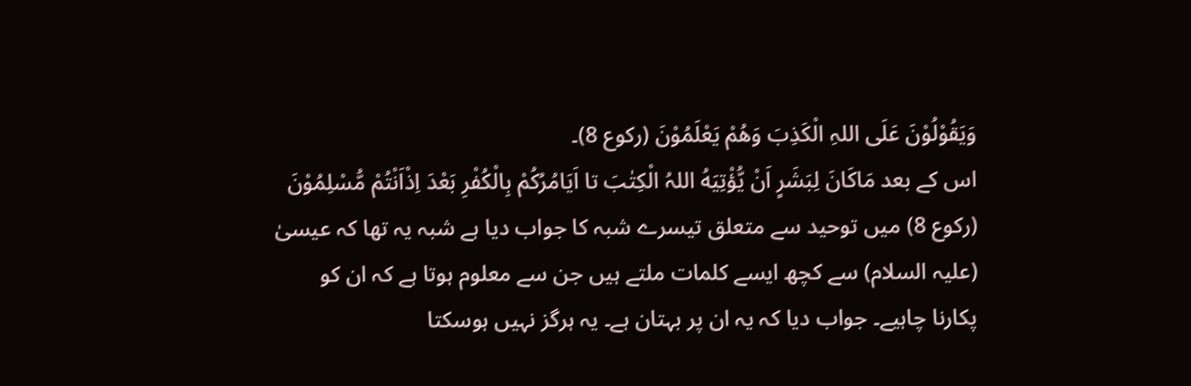وَیَقُوْلُوْنَ عَلَی اللہِ الْکَذِبَ وَھُمْ یَعْلَمُوْنَ (رکوع 8)۔
اس کے بعد مَاکَانَ لِبَشَرٍ اَنْ یُّؤْتِیَهُ اللہُ الْکِتٰبَ تا اَیَامُرُکُمْ بِالْکُفْرِ بَعْدَ اِذْاَنْتُمْ مُّسْلِمُوْنَ (رکوع 8) میں توحید سے متعلق تیسرے شبہ کا جواب دیا ہے شبہ یہ تھا کہ عیسیٰ (علیہ السلام) سے کچھ ایسے کلمات ملتے ہیں جن سے معلوم ہوتا ہے کہ ان کو پکارنا چاہیے۔ جواب دیا کہ یہ ان پر بہتان ہے۔ یہ ہرگز نہیں ہوسکتا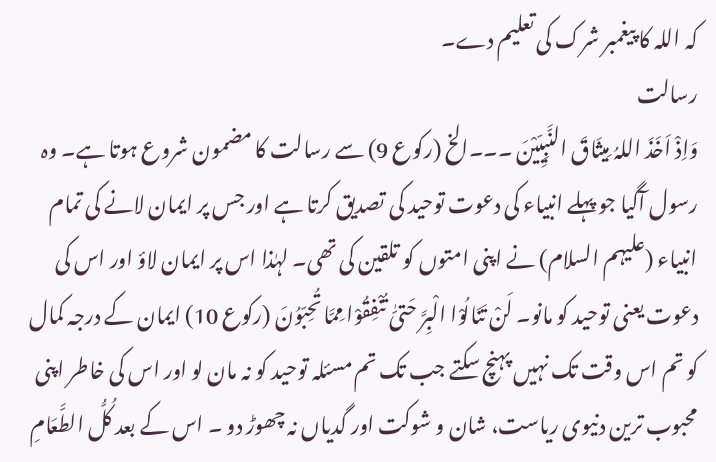کہ اللہ کا پیغمبر شرک کی تعلیم دے۔
رسالت
وَاِذْ اَخَذَ اللہُ مِیثَاقَ النَّبِیِّیْنَ ۔۔۔الخ (رکوع 9) سے رسالت کا مضمون شروع ہوتا ہے۔ وہ رسول آگیا جو پہلے انبیاء کی دعوت توحید کی تصدیق کرتا ہے اور جس پر ایمان لانے کی تمام انبیاء (علیہم السلام) نے اپنی امتوں کو تلقین کی تھی۔ لہٰذا اس پر ایمان لاؤ اور اس کی دعوت یعنی توحید کو مانو۔ لَنْ تَنَالُوْا الْبِرَّ حَتیّٰ تُنْفِقُوْا مِمَّا تُحِبّوُنَ (رکوع 10) ایمان کے درجہ کمال کو تم اس وقت تک نہیں پہنچ سکتے جب تک تم مسئلہ توحید کو نہ مان لو اور اس کی خاطر اپنی محبوب ترین دنیوی ریاست، شان و شوکت اور گدیاں نہ چھوڑ دو ۔ اس کے بعد کُلُّ الطَّعَامِ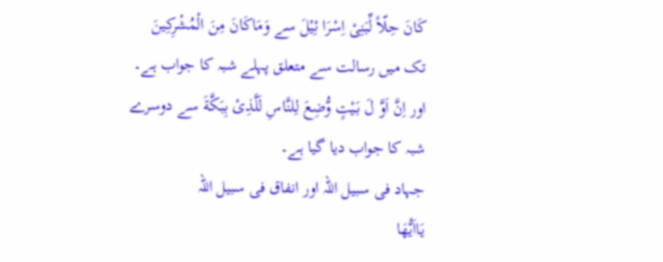کَانَ حِلّاً لِّبَنِیْ اِسْرَا ئِیْلَ سے وَمَاکَانَ مِنَ الْمُشْرِکِینَ تک میں رسالت سے متعلق پہلے شبہ کا جواب ہے۔ اور اِنَّ اَوَّ لَ بَیْتٍ وُّضِعَ لِلنَّاسِ لَلَّذِیْ بِبَکَّةَ سے دوسرے شبہ کا جواب دیا گیا ہے۔
جہاد فی سبیل اللہ اور انفاق فی سبیل اللہ
یَااَیُّھَا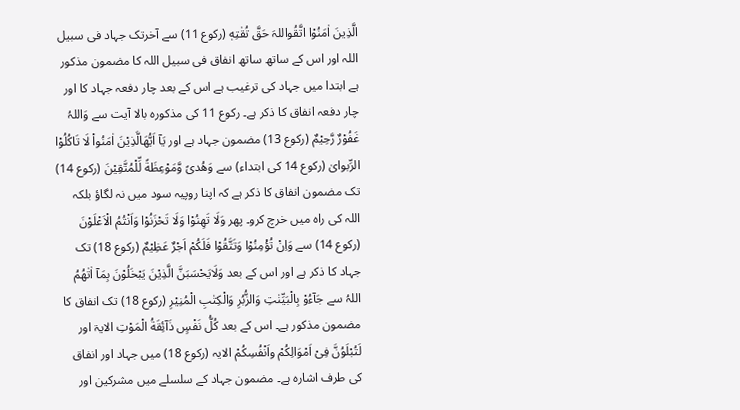الَّذِینَ اٰمَنُوْا اتَّقُواللہَ حَقَّ تُقٰتِهٖ (رکوع 11) سے آخرتک جہاد فی سبیل اللہ اور اس کے ساتھ ساتھ انفاق فی سبیل اللہ کا مضمون مذکور ہے ابتدا میں جہاد کی ترغیب ہے اس کے بعد چار دفعہ جہاد کا اور چار دفعہ انفاق کا ذکر ہے۔ رکوع 11 کی مذکورہ بالا آیت سے وَاللہُ غَفُوْرٌ رَّحِیْمٌ (رکوع 13) مضمون جہاد ہے اور یَآ اَیُّھَالَّذِیْنَ اٰمَنُواْ لَا تَاکُلُوْا الرِّبوایٰ (رکوع 14 کی ابتداء) سے وَھُدیً وَّمَوْعِظَةً لِّلْمُتَّقِیْنَ (رکوع 14) تک مضمون انفاق کا ذکر ہے کہ اپنا روپیہ سود میں نہ لگاؤ بلکہ اللہ کی راہ میں خرچ کرو۔ پھر وَلَا تَھِنُوْا وَلَا تَحْزَنُوْا وَاَنْتُمُ الْاَعْلَوْنَ (رکوع 14) سے وَاِنْ تُؤْمِنُوْا وَتَتَّقُوْا فَلَکُمْ اَجْرٌ عَظِیْمٌ (رکوع 18) تک جہاد کا ذکر ہے اور اس کے بعد وَلَایَحْسَبَنَّ الَّذِیْنَ یَبْخَلُوْنَ بِمَآ اٰتٰھُمُ اللہُ سے جَآءُوْ بِالْبَیِّنٰتِ وَالزُّبُرِ وَالْکِتٰبِ الْمُنِیْرِ (رکوع 18) تک انفاق کا مضمون مذکور ہے۔ اس کے بعد کُلُّ نَفْسٍ ذَآئِقَةُ الْمَوْتِ الایۃ اور لَتُبْلَوُنَّ فِیْ اَمْوَالِکُمْ واَنْفُسِکُمْ الایہ (رکوع 18) میں جہاد اور انفاق کی طرف اشارہ ہے۔ مضمون جہاد کے سلسلے میں مشرکین اور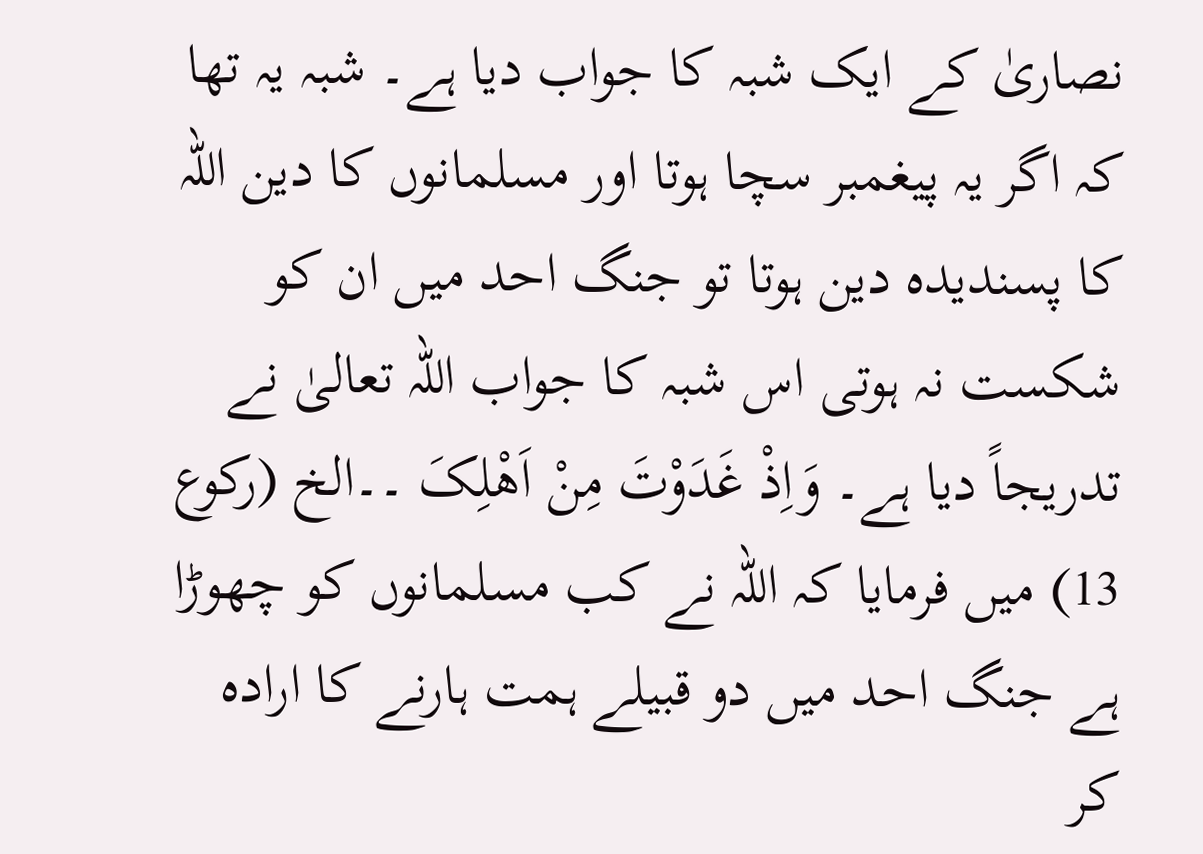نصاریٰ کے ایک شبہ کا جواب دیا ہے۔ شبہ یہ تھا کہ اگر یہ پیغمبر سچا ہوتا اور مسلمانوں کا دین اللہ کا پسندیدہ دین ہوتا تو جنگ احد میں ان کو شکست نہ ہوتی اس شبہ کا جواب اللہ تعالیٰ نے تدریجاً دیا ہے۔ وَاِذْ غَدَوْتَ مِنْ اَھْلِکَ ۔۔الخ (رکوع 13) میں فرمایا کہ اللہ نے کب مسلمانوں کو چھوڑا ہے جنگ احد میں دو قبیلے ہمت ہارنے کا ارادہ کر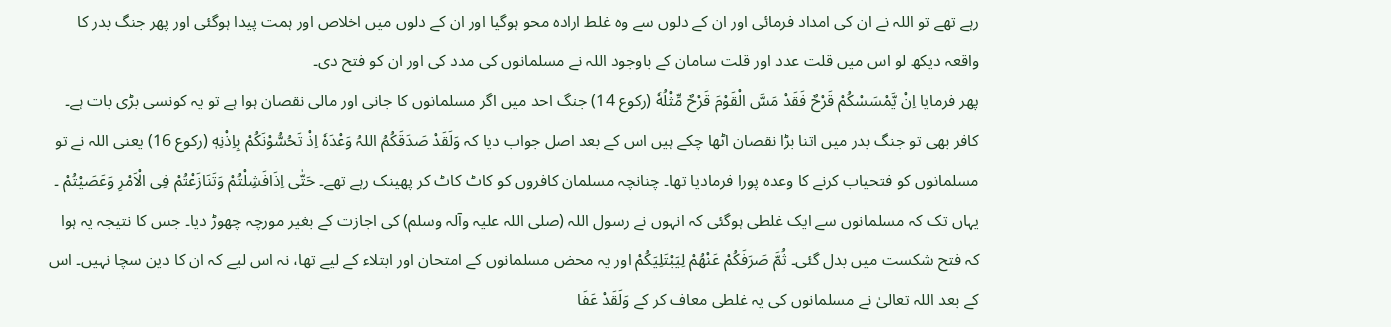رہے تھے تو اللہ نے ان کی امداد فرمائی اور ان کے دلوں سے وہ غلط ارادہ محو ہوگیا اور ان کے دلوں میں اخلاص اور ہمت پیدا ہوگئی اور پھر جنگ بدر کا واقعہ دیکھ لو اس میں قلت عدد اور قلت سامان کے باوجود اللہ نے مسلمانوں کی مدد کی اور ان کو فتح دی۔
پھر فرمایا اِنْ یَّمْسَسْکُمْ قَرْحٌ فَقَدْ مَسَّ الْقَوْمَ قَرْحٌ مِّثْلُهٗ (رکوع 14) جنگ احد میں اگر مسلمانوں کا جانی اور مالی نقصان ہوا ہے تو یہ کونسی بڑی بات ہے۔ کافر بھی تو جنگ بدر میں اتنا بڑا نقصان اٹھا چکے ہیں اس کے بعد اصل جواب دیا کہ وَلَقَدْ صَدَقَکُمُ اللہُ وَعْدَهٗ اِذْ تَحُسُّوْنَکُمْ بِاِذْنِهٖ (رکوع 16) یعنی اللہ نے تو مسلمانوں کو فتحیاب کرنے کا وعدہ پورا فرمادیا تھا۔ چنانچہ مسلمان کافروں کو کاٹ کاٹ کر پھینک رہے تھے۔ حَتّٰی اِذَافَشِلْتُمْ وَتَنَازَعْتُمْ فِی الْاَمْرِ وَعَصَیْتُمْ ۔ یہاں تک کہ مسلمانوں سے ایک غلطی ہوگئی کہ انہوں نے رسول اللہ (صلی اللہ علیہ وآلہ وسلم) کی اجازت کے بغیر مورچہ چھوڑ دیا۔ جس کا نتیجہ یہ ہوا کہ فتح شکست میں بدل گئی۔ ثُمَّ صَرَفَکُمْ عَنْھُمْ لِیَبْتَلِیَکُمْ اور یہ محض مسلمانوں کے امتحان اور ابتلاء کے لیے تھا، نہ اس لیے کہ ان کا دین سچا نہیں۔ اس کے بعد اللہ تعالیٰ نے مسلمانوں کی یہ غلطی معاف کر کے وَلَقَدْ عَفَا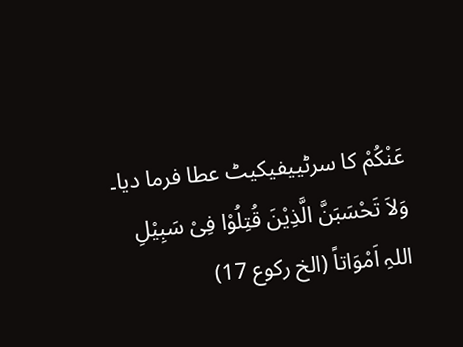عَنْکُمْ کا سرٹییفیکیٹ عطا فرما دیا۔
وَلاَ تَحْسَبَنَّ الَّذِیْنَ قُتِلُوْا فِیْ سَبِیْلِ اللہِ اَمْوَاتاً (الخ رکوع 17)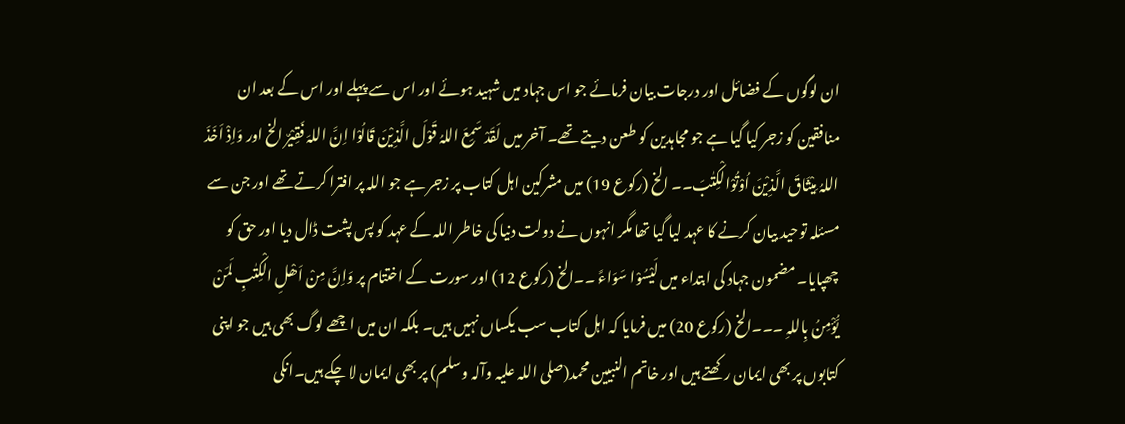ان لوگوں کے فضائل اور درجات بیان فرمائے جو اس جہاد میں شہید ہوئے اور اس سے پہلے اور اس کے بعد ان منافقین کو زجر کیا گیا ہے جو مجاہدین کو طعن دیتے تھے۔ آخر میں لَقَدْ سَمِعَ اللہُ قَوْلَ الَّذِیْنَ قَالُوْا اِنَّ اللہَ فَقِیْرٌ الخ اور وَاِذْ اَخَذَ اللہُ مِیْثَاقَ الَّذِیْنَ اُوْتُوْالْکِتٰبَ۔۔ الخ (رکوع 19) میں مشرکین اہل کتاب پر زجر ہے جو اللہ پر افترا کرتے تھے اور جن سے مسئلہ توحید بیان کرنے کا عہد لیا گیا تھا مگر انہوں نے دولت دنیا کی خاطر اللہ کے عہد کو پس پشت ڈال دیا اور حق کو چھپایا۔ مضمون جہاد کی ابتداء میں لَیْسُوْا سَوَاءً ۔۔الخ (رکوع 12) اور سورت کے اختتام پر وَاِنَّ مِنْ اَھْلِ الْکِتٰبِ لَمَنْ یُّؤْمِنُ بِاللہِ ۔۔۔الخ (رکوع 20) میں فرمایا کہ اہل کتاب سب یکساں نہیں ہیں۔ بلکہ ان میں اچھے لوگ بھی ہیں جو اپنی کتابوں پر بھی ایمان رکھتے ہیں اور خاتم النبیین محمد(صلی اللہ علیہ وآلہ وسلم) پر بھی ایمان لا چکے ہیں۔انکی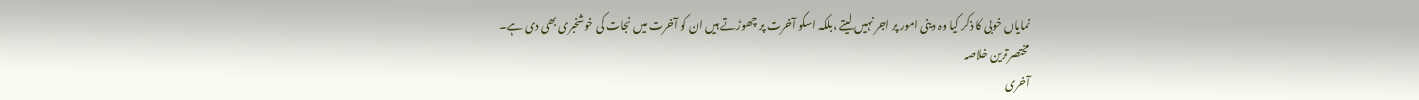نمایاں خوبی کا ذکر کیا وہ دینی امور پر اجر نہیں لیتے ،بلکہ اسکو آخرت پر چھوڑتے ہیں ان کو آخرت میں نجات کی خوشخبری بھی دی ہے۔
مختصرترین خلاصہ
آخری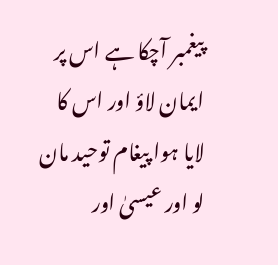پیغمبر آچکا ہے اس پر ایمان لاؤ اور اس کا لایا ہوا پیغام توحید مان لو اور عیسیٰ اور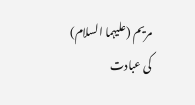مریم (علیہما السلام) کی عبادت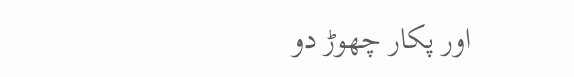اور پکار چھوڑ دو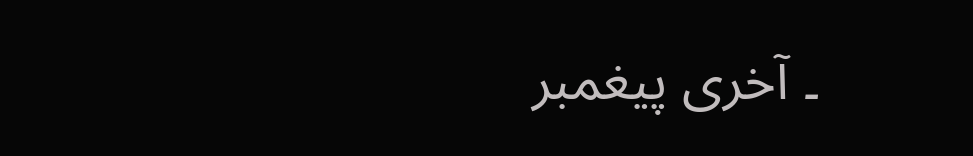۔ آخری پیغمبر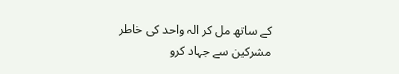کے ساتھ مل کر الہ واحد کی خاطر مشرکین سے جہاد کرو